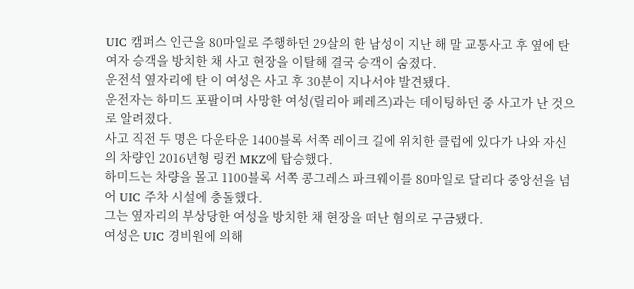UIC 캠퍼스 인근을 80마일로 주행하던 29살의 한 남성이 지난 해 말 교통사고 후 옆에 탄 여자 승객을 방치한 채 사고 현장을 이탈해 결국 승객이 숨졌다.
운전석 옆자리에 탄 이 여성은 사고 후 30분이 지나서야 발견됐다.
운전자는 하미드 포팔이며 사망한 여성(릴리아 페레즈)과는 데이팅하던 중 사고가 난 것으로 알려졌다.
사고 직전 두 명은 다운타운 1400블록 서쪽 레이크 길에 위치한 클럽에 있다가 나와 자신의 차량인 2016년형 링컨 MKZ에 탑승했다.
하미드는 차량을 몰고 1100블록 서쪽 콩그레스 파크웨이를 80마일로 달리다 중앙선을 넘어 UIC 주차 시설에 충돌했다.
그는 옆자리의 부상당한 여성을 방치한 채 현장을 떠난 혐의로 구금됐다.
여성은 UIC 경비원에 의해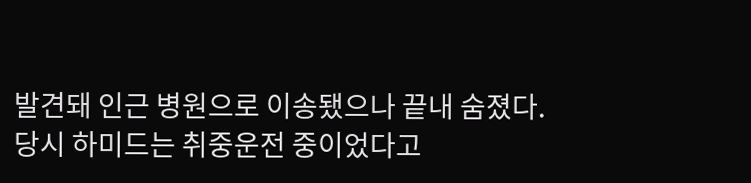발견돼 인근 병원으로 이송됐으나 끝내 숨졌다.
당시 하미드는 취중운전 중이었다고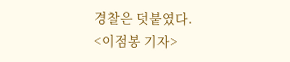경찰은 덧붙였다.
<이점봉 기자>